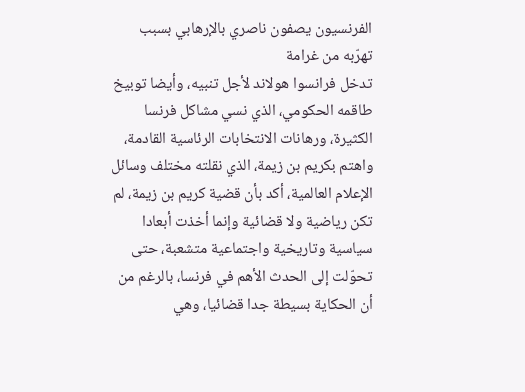الفرنسيون يصفون ناصري بالإرهابي بسبب تهرّبه من غرامة
تدخل فرانسوا هولاند لأجل تنبيه، وأيضا توبيخ طاقمه الحكومي، الذي نسي مشاكل فرنسا الكثيرة، ورهانات الانتخابات الرئاسية القادمة، واهتم بكريم بن زيمة، الذي نقلته مختلف وسائل الإعلام العالمية، أكد بأن قضية كريم بن زيمة، لم تكن رياضية ولا قضائية وإنما أخذت أبعادا سياسية وتاريخية واجتماعية متشعبة، حتى تحوّلت إلى الحدث الأهم في فرنسا، بالرغم من أن الحكاية بسيطة جدا قضائيا، وهي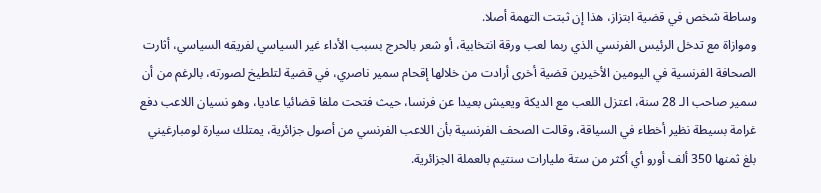وساطة شخص في قضية ابتزاز، هذا إن ثبتت التهمة أصلا.
وموازاة مع تدخل الرئيس الفرنسي الذي ربما لعب ورقة انتخابية، أو شعر بالحرج بسبب الأداء غير السياسي لفريقه السياسي، أثارت الصحافة الفرنسية في اليومين الأخيرين قضية أخرى أرادت من خلالها إقحام سمير ناصري، في قضية لتلطيخ لصورته، بالرغم من أن سمير صاحب الـ 28 سنة، اعتزل اللعب مع الديكة ويعيش بعيدا عن فرنسا، حيث فتحت ملفا قضائيا عاديا، وهو نسيان اللاعب دفع غرامة بسيطة نظير أخطاء في السياقة، وقالت الصحف الفرنسية بأن اللاعب الفرنسي من أصول جزائرية، يمتلك سيارة لومبارغيني بلغ ثمنها 350 ألف أورو أي أكثر من ستة مليارات سنتيم بالعملة الجزائرية.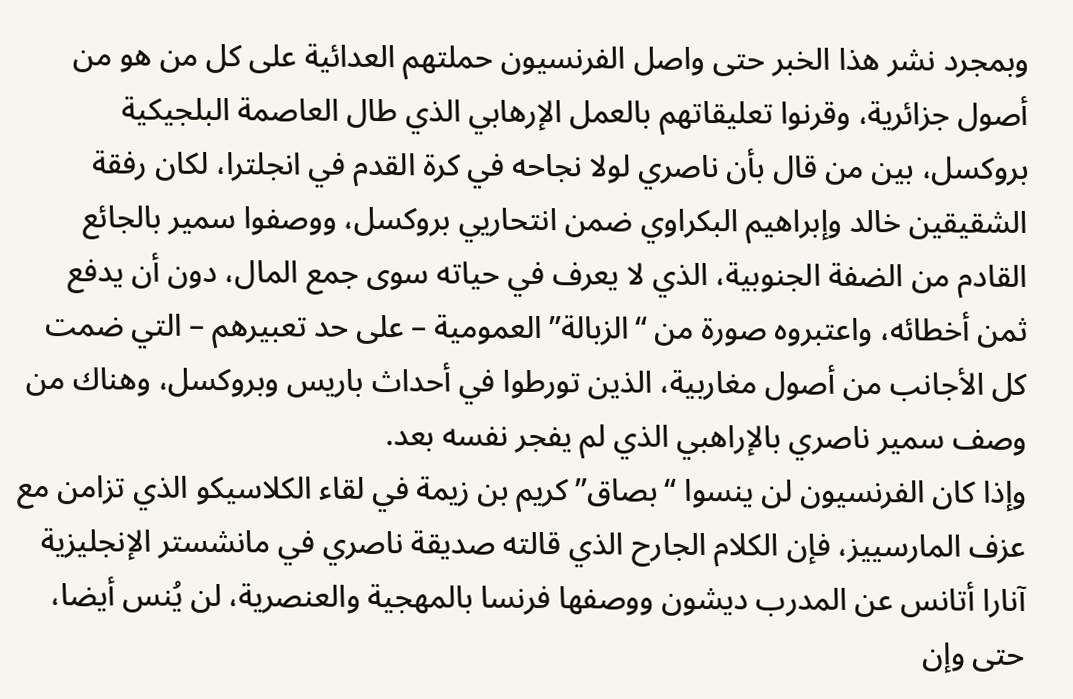وبمجرد نشر هذا الخبر حتى واصل الفرنسيون حملتهم العدائية على كل من هو من أصول جزائرية، وقرنوا تعليقاتهم بالعمل الإرهابي الذي طال العاصمة البلجيكية بروكسل، بين من قال بأن ناصري لولا نجاحه في كرة القدم في انجلترا، لكان رفقة الشقيقين خالد وإبراهيم البكراوي ضمن انتحاريي بروكسل، ووصفوا سمير بالجائع القادم من الضفة الجنوبية، الذي لا يعرف في حياته سوى جمع المال، دون أن يدفع ثمن أخطائه، واعتبروه صورة من “الزبالة” العمومية – على حد تعبيرهم – التي ضمت كل الأجانب من أصول مغاربية، الذين تورطوا في أحداث باريس وبروكسل، وهناك من وصف سمير ناصري بالإراهبي الذي لم يفجر نفسه بعد.
وإذا كان الفرنسيون لن ينسوا “بصاق” كريم بن زيمة في لقاء الكلاسيكو الذي تزامن مع عزف المارسييز، فإن الكلام الجارح الذي قالته صديقة ناصري في مانشستر الإنجليزية آنارا أتانس عن المدرب ديشون ووصفها فرنسا بالمهجية والعنصرية، لن يُنس أيضا، حتى وإن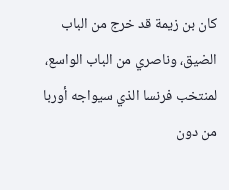كان بن زيمة قد خرج من الباب الضيق، وناصري من الباب الواسع، لمنتخب فرنسا الذي سيواجه أوربا من دون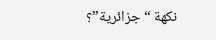نكهة “جزائرية”؟